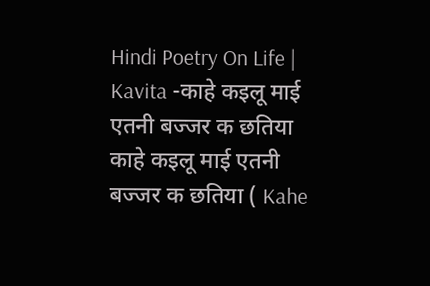Hindi Poetry On Life | Kavita -काहे कइलू माई एतनी बज्जर क छतिया
काहे कइलू माई एतनी बज्जर क छतिया ( Kahe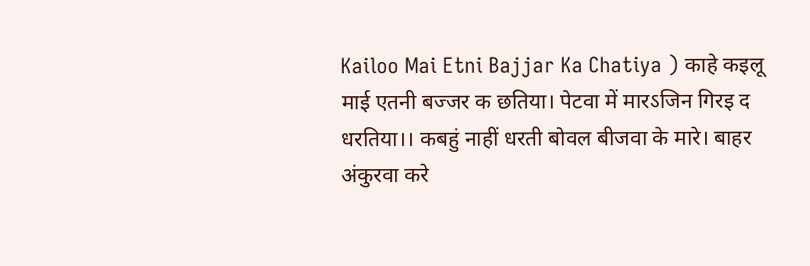Kailoo Mai Etni Bajjar Ka Chatiya ) काहे कइलू माई एतनी बज्जर क छतिया। पेटवा में मारऽजिन गिरइ द धरतिया।। कबहुं नाहीं धरती बोवल बीजवा के मारे। बाहर अंकुरवा करे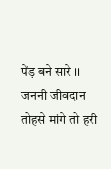पेंड़ बने सारे ।। जननी जीवदान तोहसे मांगे तो हरी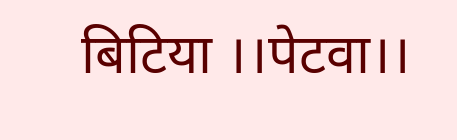बिटिया ।।पेटवा।।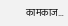कामकाज…